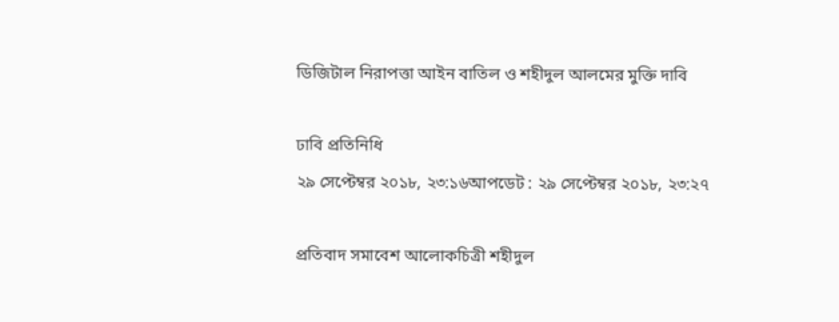ডিজিটাল নিরাপত্তা আইন বাতিল ও শহীদুল আলমের মুক্তি দাবি

ঢাবি প্রতিনিধি
২৯ সেপ্টেম্বর ২০১৮, ২৩:১৬আপডেট : ২৯ সেপ্টেম্বর ২০১৮, ২৩:২৭

প্রতিবাদ সমাবেশ আলোকচিত্রী শহীদুল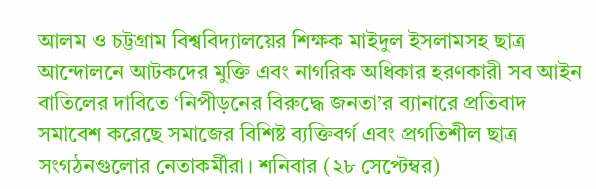আলম ও চট্টগ্রাম বিশ্ববিদ্যালয়ের শিক্ষক মাইদুল ইসলামসহ ছাত্র আন্দোলনে আটকদের মুক্তি এবং নাগরিক অধিকার হরণকারী সব আইন বাতিলের দাবিতে ‘নিপীড়নের বিরুদ্ধে জনতা’র ব্যানারে প্রতিবাদ সমাবেশ করেছে সমাজের বিশিষ্ট ব্যক্তিবর্গ এবং প্রগতিশীল ছাত্র সংগঠনগুলোর নেতাকর্মীরা। শনিবার (২৮ সেপ্টেম্বর)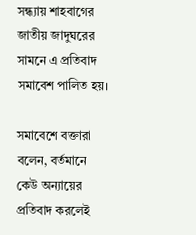সন্ধ্যায় শাহবাগের জাতীয় জাদুঘরের সামনে এ প্রতিবাদ সমাবেশ পালিত হয়।

সমাবেশে বক্তারা বলেন, বর্তমানে কেউ অন্যায়ের প্রতিবাদ করলেই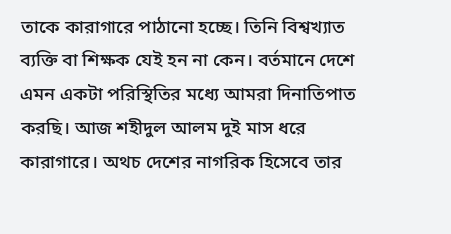তাকে কারাগারে পাঠানো হচ্ছে। তিনি বিশ্বখ্যাত ব্যক্তি বা শিক্ষক যেই হন না কেন। বর্তমানে দেশে এমন একটা পরিস্থিতির মধ্যে আমরা দিনাতিপাত করছি। আজ শহীদুল আলম দুই মাস ধরে কারাগারে। অথচ দেশের নাগরিক হিসেবে তার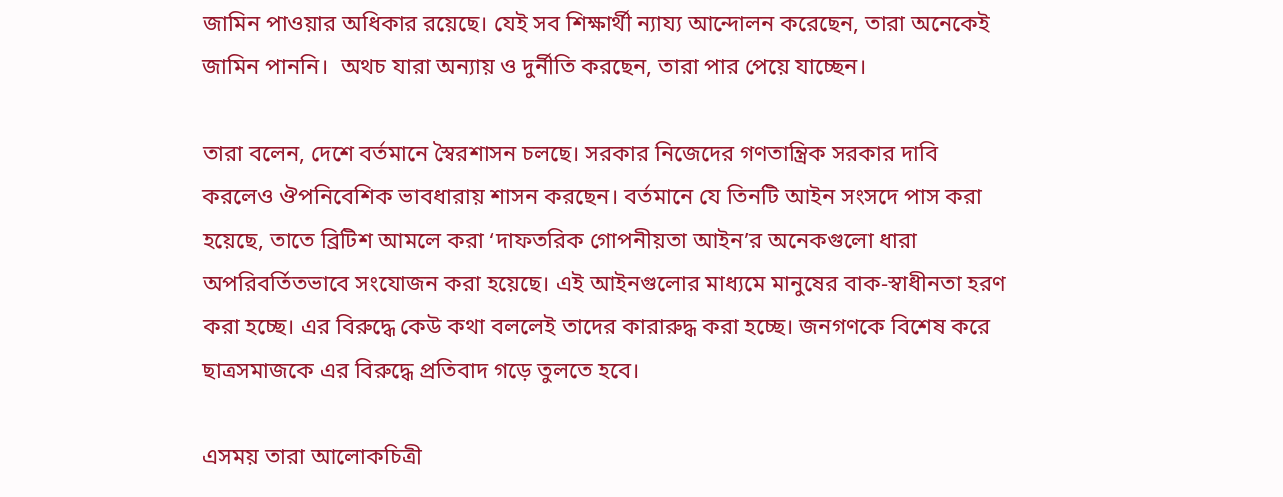জামিন পাওয়ার অধিকার রয়েছে। যেই সব শিক্ষার্থী ন্যায্য আন্দোলন করেছেন, তারা অনেকেই জামিন পাননি।  অথচ যারা অন্যায় ও দুর্নীতি করছেন, তারা পার পেয়ে যাচ্ছেন।

তারা বলেন, দেশে বর্তমানে স্বৈরশাসন চলছে। সরকার নিজেদের গণতান্ত্রিক সরকার দাবি করলেও ঔপনিবেশিক ভাবধারায় শাসন করছেন। বর্তমানে যে তিনটি আইন সংসদে পাস করা হয়েছে, তাতে ব্রিটিশ আমলে করা ‘দাফতরিক গোপনীয়তা আইন’র অনেকগুলো ধারা অপরিবর্তিতভাবে সংযোজন করা হয়েছে। এই আইনগুলোর মাধ্যমে মানুষের বাক-স্বাধীনতা হরণ করা হচ্ছে। এর বিরুদ্ধে কেউ কথা বললেই তাদের কারারুদ্ধ করা হচ্ছে। জনগণকে বিশেষ করে ছাত্রসমাজকে এর বিরুদ্ধে প্রতিবাদ গড়ে তুলতে হবে।

এসময় তারা আলোকচিত্রী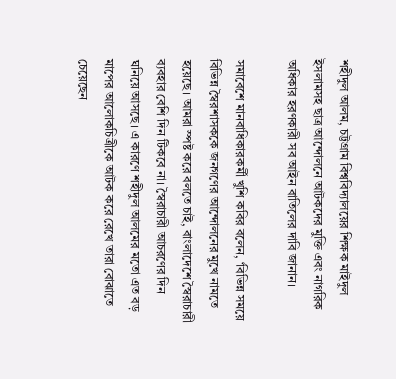শহীদুল আলম, চট্টগ্রাম বিশ্ববিদ্যালয়ের শিক্ষক মাইদুল ইসলামসহ ছাত্র আন্দোলনে আটকদের মুক্তি এবং নাগরিক অধিকার হরণকারী সব আইন বাতিলের দাবি জানান।

সমাবেশে মানবাধিকারকর্মী খুশি কবির বলেন, ‘বিভিন্ন সময়ে বিভিন্ন স্বৈরশাসককে জনগণের আন্দোলনের মুখে নামতে হয়েছে। আমরা স্পষ্ট করে বলতে চাই, বাংলাদেশে স্বৈরাচারী ব্যবহার বেশি দিন টিকবে না। স্বৈরাচারী আচরণের দিন ঘনিয়ে আসছে। এ কারণে শহীদুল আলমের মতো এত বড় মাপের আলোকচিত্রীকে আটক করে রেখে তারা বোঝাতে চেয়েছেন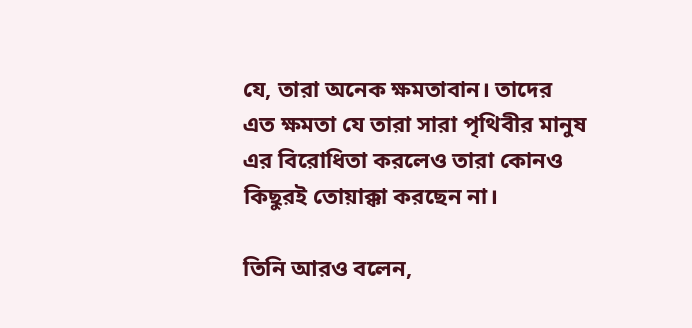যে, তারা অনেক ক্ষমতাবান। তাদের এত ক্ষমতা যে তারা সারা পৃথিবীর মানুষ এর বিরোধিতা করলেও তারা কোনও কিছুরই তোয়াক্কা করছেন না।

তিনি আরও বলেন,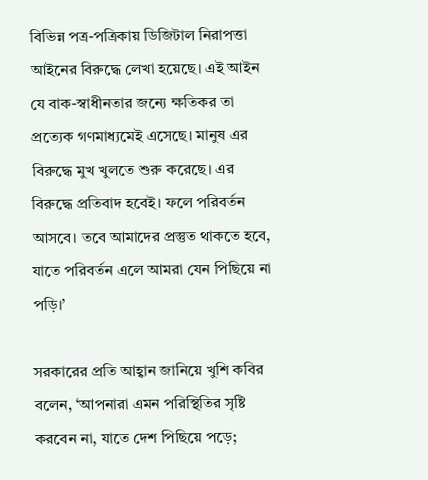বিভিন্ন পত্র-পত্রিকায় ডিজিটাল নিরাপত্তা আইনের বিরুদ্ধে লেখা হয়েছে। এই আইন যে বাক-স্বাধীনতার জন্যে ক্ষতিকর তা প্রত্যেক গণমাধ্যমেই এসেছে। মানুষ এর বিরুদ্ধে মুখ খুলতে শুরু করেছে। এর বিরুদ্ধে প্রতিবাদ হবেই। ফলে পরিবর্তন আসবে। তবে আমাদের প্রস্তুত থাকতে হবে, যাতে পরিবর্তন এলে আমরা যেন পিছিয়ে না পড়ি।’

সরকারের প্রতি আহ্বান জানিয়ে খুশি কবির বলেন, ‘আপনারা এমন পরিস্থিতির সৃষ্টি করবেন না, যাতে দেশ পিছিয়ে পড়ে;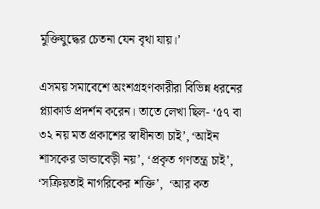মুক্তিযুদ্ধের চেতনা যেন বৃথা যায়।’

এসময় সমাবেশে অংশগ্রহণকারীরা বিভিন্ন ধরনের প্ল্যাকার্ড প্রদর্শন করেন। তাতে লেখা ছিল- ‘৫৭ বা ৩২ নয় মত প্রকাশের স্বাধীনতা চাই’, ‘আইন শাসকের ডান্ডাবেড়ী নয়’, ‘প্রকৃত গণতন্ত্র চাই’,  ‘সক্রিয়তাই নাগরিকের শক্তি’,  ‘আর কত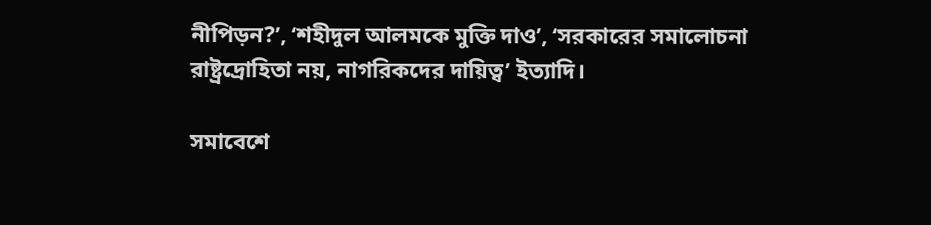নীপিড়ন?’, ‘শহীদুল আলমকে মুক্তি দাও’, ‘সরকারের সমালোচনা রাষ্ট্রদ্রোহিতা নয়, নাগরিকদের দায়িত্ব’ ইত্যাদি।

সমাবেশে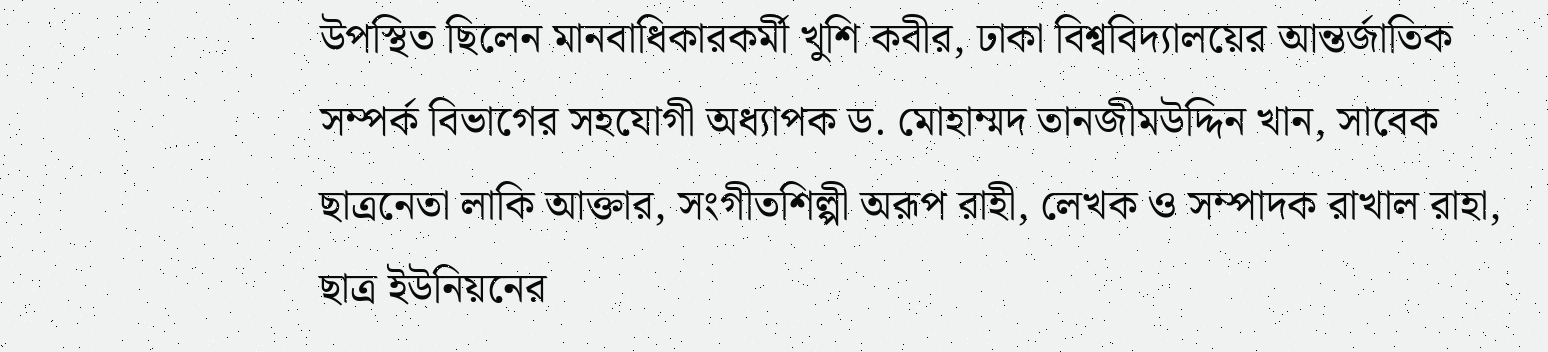উপস্থিত ছিলেন মানবাধিকারকর্মী খুশি কবীর, ঢাকা বিশ্ববিদ্যালয়ের আন্তর্জাতিক সম্পর্ক বিভাগের সহযোগী অধ্যাপক ড. মোহাম্মদ তানজীমউদ্দিন খান, সাবেক ছাত্রনেতা লাকি আক্তার, সংগীতশিল্পী অরূপ রাহী, লেখক ও সম্পাদক রাখাল রাহা, ছাত্র ইউনিয়নের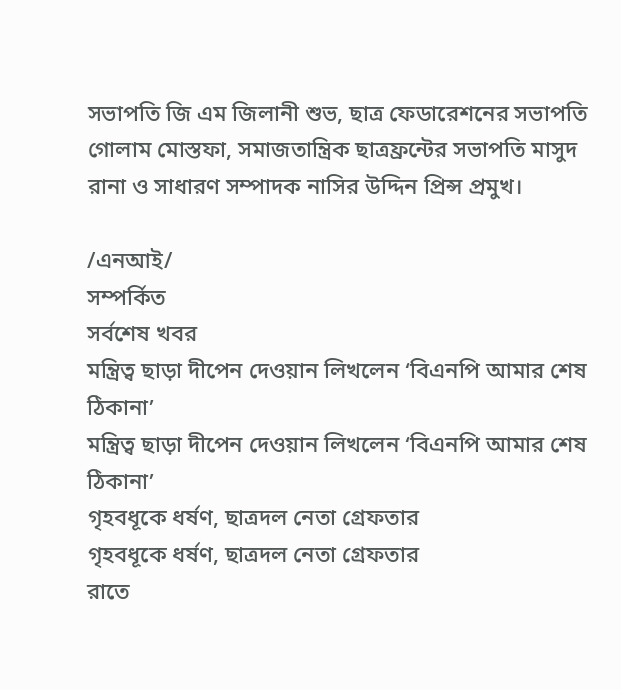সভাপতি জি এম জিলানী শুভ, ছাত্র ফেডারেশনের সভাপতি গোলাম মোস্তফা, সমাজতান্ত্রিক ছাত্রফ্রন্টের সভাপতি মাসুদ রানা ও সাধারণ সম্পাদক নাসির উদ্দিন প্রিন্স প্রমুখ।

/এনআই/
সম্পর্কিত
সর্বশেষ খবর
মন্ত্রিত্ব ছাড়া দীপেন দেওয়ান লিখলেন ‘বিএনপি আমার শেষ ঠিকানা’
মন্ত্রিত্ব ছাড়া দীপেন দেওয়ান লিখলেন ‘বিএনপি আমার শেষ ঠিকানা’
গৃহবধূকে ধর্ষণ, ছাত্রদল নেতা গ্রেফতার
গৃহবধূকে ধর্ষণ, ছাত্রদল নেতা গ্রেফতার
রাতে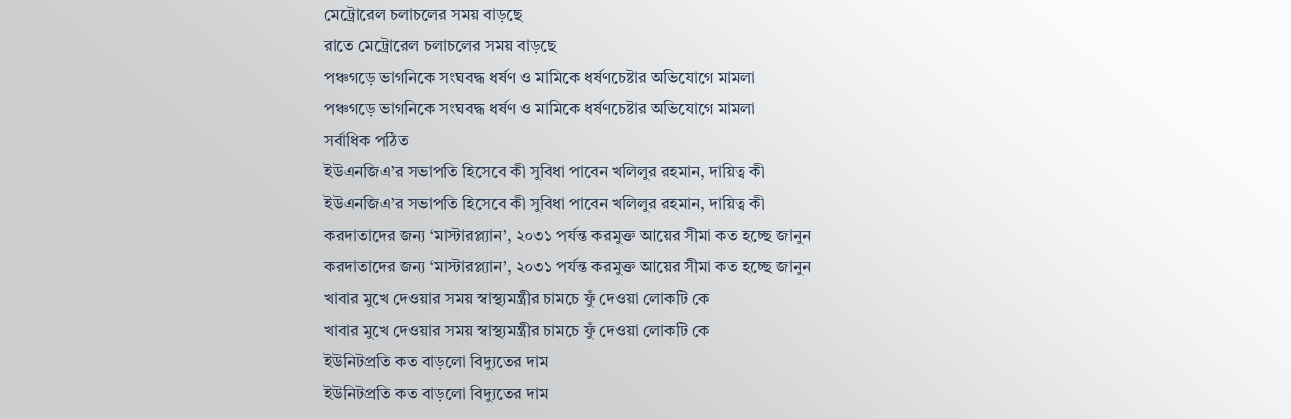মেট্রোরেল চলাচলের সময় বাড়ছে
রাতে মেট্রোরেল চলাচলের সময় বাড়ছে
পঞ্চগড়ে ভাগনিকে সংঘবদ্ধ ধর্ষণ ও মামিকে ধর্ষণচেষ্টার অভিযোগে মামলা
পঞ্চগড়ে ভাগনিকে সংঘবদ্ধ ধর্ষণ ও মামিকে ধর্ষণচেষ্টার অভিযোগে মামলা
সর্বাধিক পঠিত
ইউএনজিএ’র সভাপতি হিসেবে কী সুবিধা পাবেন খলিলুর রহমান, দায়িত্ব কী
ইউএনজিএ’র সভাপতি হিসেবে কী সুবিধা পাবেন খলিলুর রহমান, দায়িত্ব কী
করদাতাদের জন্য ‘মাস্টারপ্ল্যান’, ২০৩১ পর্যন্ত করমুক্ত আয়ের সীমা কত হচ্ছে জানুন
করদাতাদের জন্য ‘মাস্টারপ্ল্যান’, ২০৩১ পর্যন্ত করমুক্ত আয়ের সীমা কত হচ্ছে জানুন
খাবার মুখে দেওয়ার সময় স্বাস্থ্যমন্ত্রীর চামচে ফুঁ দেওয়া লোকটি কে
খাবার মুখে দেওয়ার সময় স্বাস্থ্যমন্ত্রীর চামচে ফুঁ দেওয়া লোকটি কে
ইউনিটপ্রতি কত বাড়লো বিদ্যুতের দাম
ইউনিটপ্রতি কত বাড়লো বিদ্যুতের দাম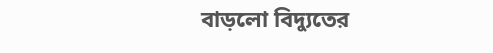বাড়লো বিদ্যুতের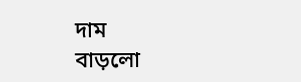দাম
বাড়লো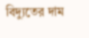বিদ্যুতের দাম